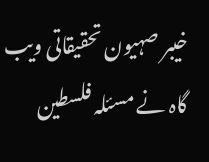خیبر صہیون تحقیقاتی ویب گاہ نے مسئلہ فلسطین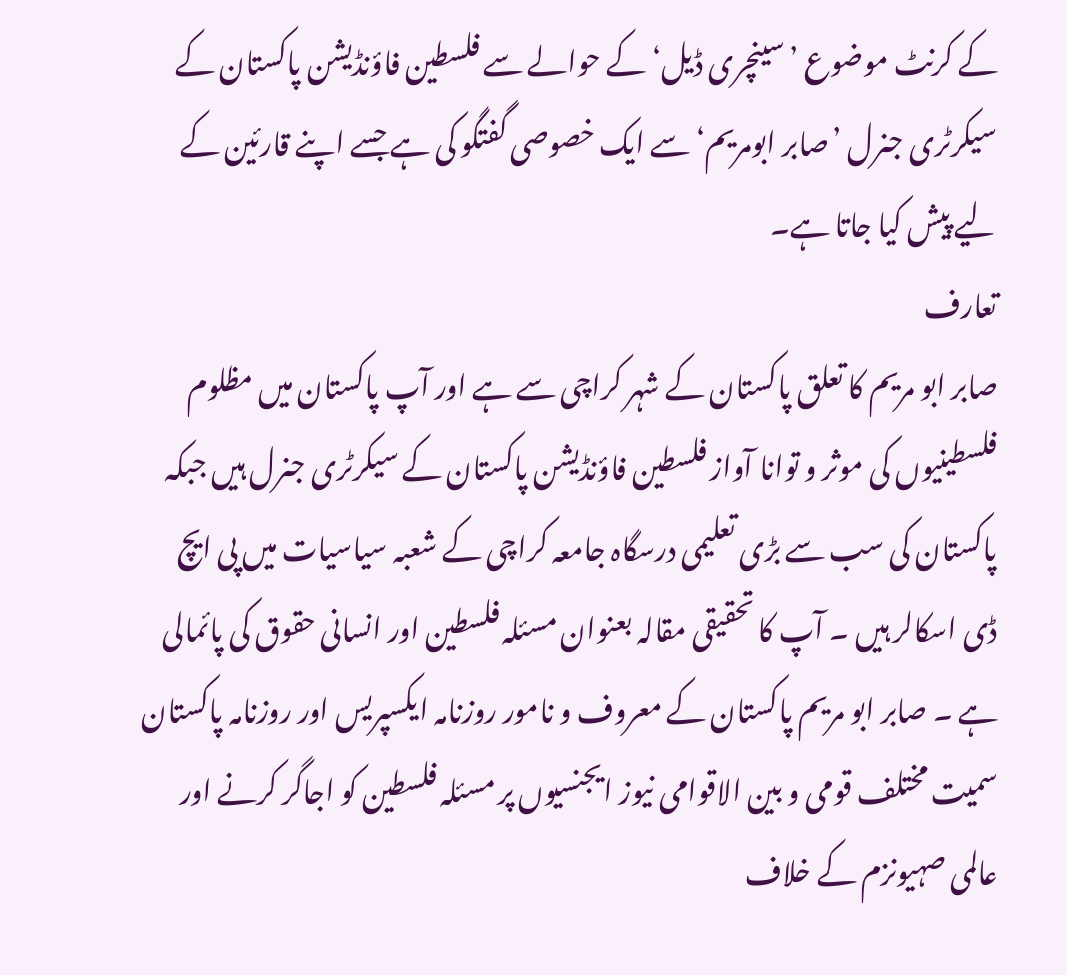کے کرنٹ موضوع ’سینچری ڈیل‘ کے حوالے سے فلسطین فاؤنڈیشن پاکستان کے سیکرٹری جنرل ’صابر ابومریم‘ سے ایک خصوصی گفتگو کی ہے جسے اپنے قارئین کے لیے پیش کیا جاتا ہے۔
تعارف
صابر ابو مریم کا تعلق پاکستان کے شہر کراچی سے ہے اور آپ پاکستان میں مظلوم فلسطینیوں کی موثر و توانا آواز فلسطین فاؤنڈیشن پاکستان کے سیکرٹری جنرل ہیں جبکہ پاکستان کی سب سے بڑی تعلیمی درسگاہ جامعہ کراچی کے شعبہ سیاسیات میں پی ایچ ڈی اسکالر ہیں ۔ آپ کا تحقیقی مقالہ بعنوان مسئلہ فلسطین اور انسانی حقوق کی پائمالی ہے ۔ صابر ابو مریم پاکستان کے معروف و نامور روزنامہ ایکسپریس اور روزنامہ پاکستان سمیت مختلف قومی و بین الاقوامی نیوز ایجنسیوں پر مسئلہ فلسطین کو اجاگر کرنے اور عالمی صہیونزم کے خلاف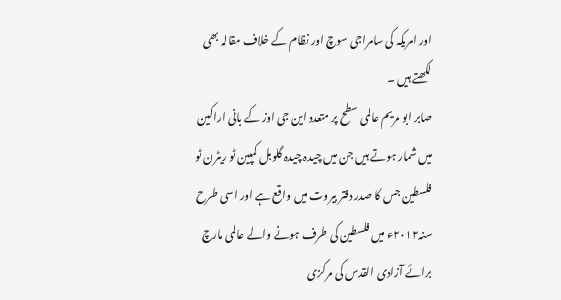اور امریکہ کی سامراجی سوچ اور نظام کے خلاف مقالہ بھی لکھتے ہیں ۔
صابر ابو مریم عالمی سطح پر متعدد این جی اوز کے بانی اراکین میں شمار ہوتے ہیں جن میں چیدہ چیدہ گلوبل کمپین ٹو ریٹرن ٹو فلسطین جس کا صدر دفتر بیروت میں واقع ہے اور اسی طرح سنہ۲۰۱۲ء میں فلسطین کی طرف ہونے والے عالمی مارچ برائے آزادی القدس کی مرکزی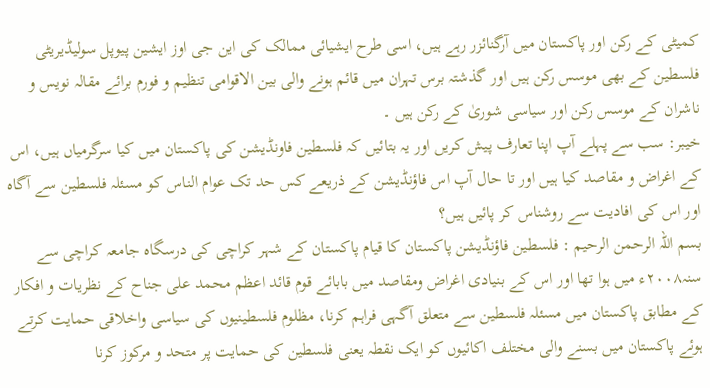کمیٹی کے رکن اور پاکستان میں آرگنائزر رہے ہیں، اسی طرح ایشیائی ممالک کی این جی اوز ایشین پیوپل سولیڈیریٹی فلسطین کے بھی موسس رکن ہیں اور گذشتہ برس تہران میں قائم ہونے والی بین الاقوامی تنظیم و فورم برائے مقالہ نویس و ناشران کے موسس رکن اور سیاسی شوریٰ کے رکن ہیں ۔
خیبر: سب سے پہلے آپ اپنا تعارف پیش کریں اور یہ بتائیں کہ فلسطین فاونڈیشن کی پاکستان میں کیا سرگرمیاں ہیں، اس کے اغراض و مقاصد کیا ہیں اور تا حال آپ اس فاؤنڈیشن کے ذریعے کس حد تک عوام الناس کو مسئلہ فلسطین سے آگاہ اور اس کی افادیت سے روشناس کر پائیں ہیں؟
بسم اللہ الرحمن الرحیم : فلسطین فاؤنڈیشن پاکستان کا قیام پاکستان کے شہر کراچی کی درسگاہ جامعہ کراچی سے سنہ۲۰۰۸ء میں ہوا تھا اور اس کے بنیادی اغراض ومقاصد میں بابائے قوم قائد اعظم محمد علی جناح کے نظریات و افکار کے مطابق پاکستان میں مسئلہ فلسطین سے متعلق آگہی فراہم کرنا، مظلوم فلسطینیوں کی سیاسی واخلاقی حمایت کرتے ہوئے پاکستان میں بسنے والی مختلف اکائیوں کو ایک نقطہ یعنی فلسطین کی حمایت پر متحد و مرکوز کرنا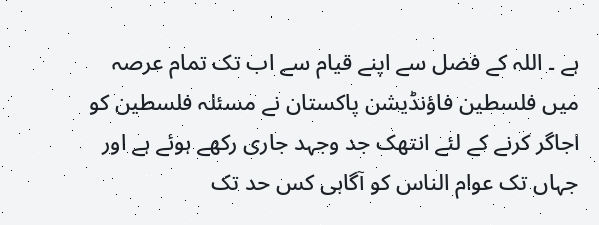ہے ۔ اللہ کے فضل سے اپنے قیام سے اب تک تمام عرصہ میں فلسطین فاؤنڈیشن پاکستان نے مسئلہ فلسطین کو اجاگر کرنے کے لئے انتھک جد وجہد جاری رکھے ہوئے ہے اور جہاں تک عوام الناس کو آگاہی کس حد تک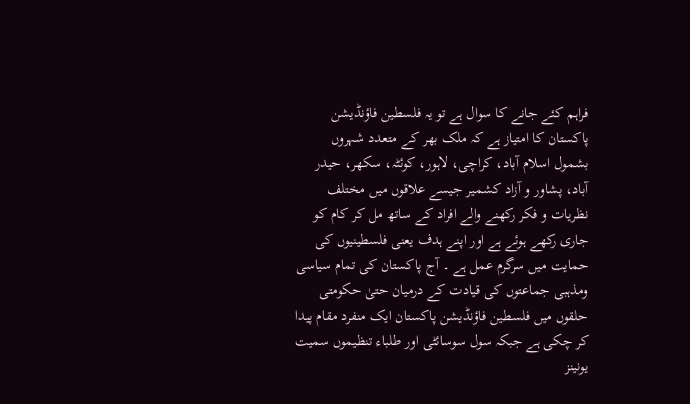فراہم کئے جانے کا سوال ہے تو یہ فلسطین فاؤنڈیشن پاکستان کا امتیاز ہے کہ ملک بھر کے متعدد شہروں بشمول اسلام آباد، کراچی، لاہور، کوئٹہ، سکھر، حیدر آباد، پشاور و آزاد کشمیر جیسے علاقوں میں مختلف نظریات و فکر رکھنے والے افراد کے ساتھ مل کر کام کو جاری رکھے ہوئے ہے اور اپنے ہدف یعنی فلسطینیوں کی حمایت میں سرگرم عمل ہے ۔ آج پاکستان کی تمام سیاسی ومذہبی جماعتوں کی قیادت کے درمیان حتیٰ حکومتی حلقوں میں فلسطین فاؤنڈیشن پاکستان ایک منفرد مقام پیدا کر چکی ہے جبکہ سول سوسائٹی اور طلباء تنظیموں سمیت یونینز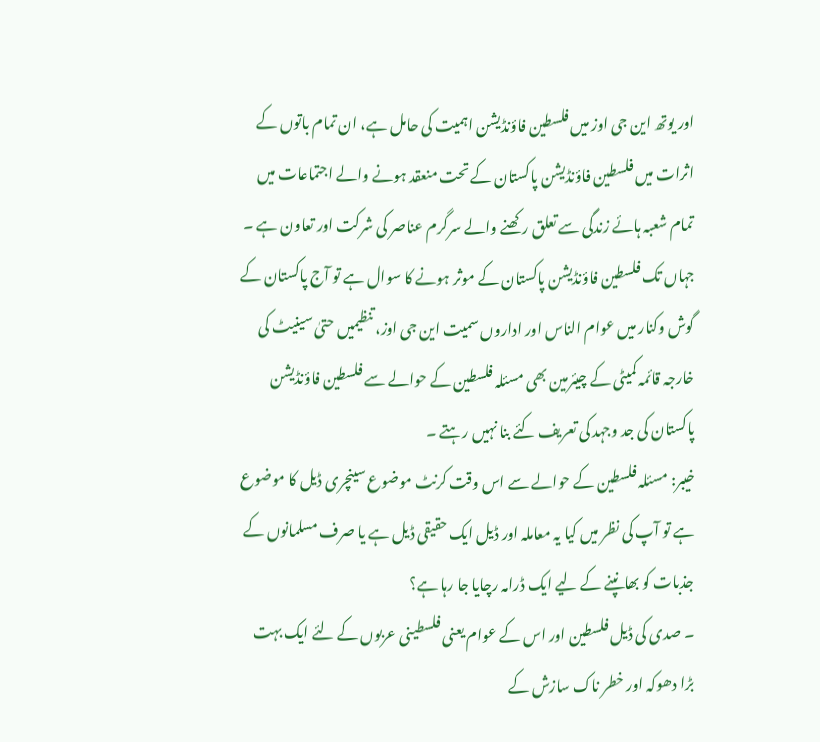اور یوتھ این جی اوز میں فلسطین فاؤنڈیشن اہمیت کی حامل ہے، ان تمام باتوں کے اثرات میں فلسطین فاؤنڈیشن پاکستان کے تحت منعقد ہونے والے اجتماعات میں تمام شعبہ ہائے زندگی سے تعلق رکھنے والے سرگرم عناصر کی شرکت اور تعاون ہے ۔ جہاں تک فلسطین فاؤنڈیشن پاکستان کے موثر ہونے کا سوال ہے تو آج پاکستان کے گوش وکنار میں عوام الناس اور اداروں سمیت این جی اوز، تنظیمیں حتیٰ سینیٹ کی خارجہ قائمہ کمیٹی کے چیئرمین بھی مسئلہ فلسطین کے حوالے سے فلسطین فاؤنڈیشن پاکستان کی جد وجہد کی تعریف کئے بنا نہیں رہتے ۔
خیبر: مسئلہ فلسطین کے حوالے سے اس وقت کرنٹ موضوع سینچری ڈیل کا موضوع ہے تو آپ کی نظر میں کیا یہ معاملہ اور ڈیل ایک حقیقی ڈیل ہے یا صرف مسلمانوں کے جذبات کو بھانپنے کے لیے ایک ڈرامہ رچایا جا رہا ہے؟
۔ صدی کی ڈیل فلسطین اور اس کے عوام یعنی فلسطینی عربوں کے لئے ایک بہت بڑا دھوکہ اور خطر ناک سازش کے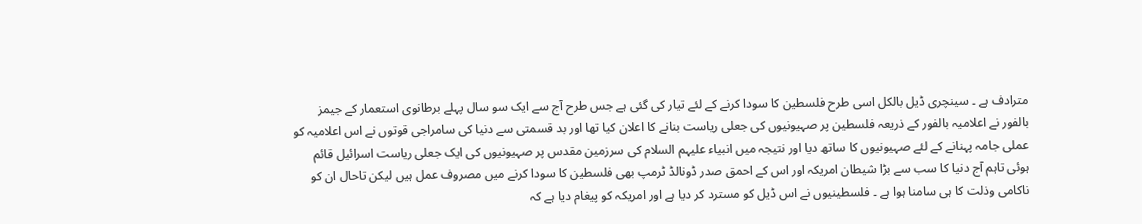مترادف ہے ۔ سینچری ڈیل بالکل اسی طرح فلسطین کا سودا کرنے کے لئے تیار کی گئی ہے جس طرح آج سے ایک سو سال پہلے برطانوی استعمار کے جیمز بالفور نے اعلامیہ بالفور کے ذریعہ فلسطین پر صہیونیوں کی جعلی ریاست بنانے کا اعلان کیا تھا اور بد قسمتی سے دنیا کی سامراجی قوتوں نے اس اعلامیہ کو عملی جامہ پہنانے کے لئے صہیونیوں کا ساتھ دیا اور نتیجہ میں انبیاء علیہم السلام کی سرزمین مقدس پر صہیونیوں کی ایک جعلی ریاست اسرائیل قائم ہوئی تاہم آج دنیا کا سب سے بڑا شیطان امریکہ اور اس کے احمق صدر ڈونالڈ ٹرمپ بھی فلسطین کا سودا کرنے میں مصروف عمل ہیں لیکن تاحال ان کو ناکامی وذلت کا ہی سامنا ہوا ہے ۔ فلسطینیوں نے اس ڈیل کو مسترد کر دیا ہے اور امریکہ کو پیغام دیا ہے کہ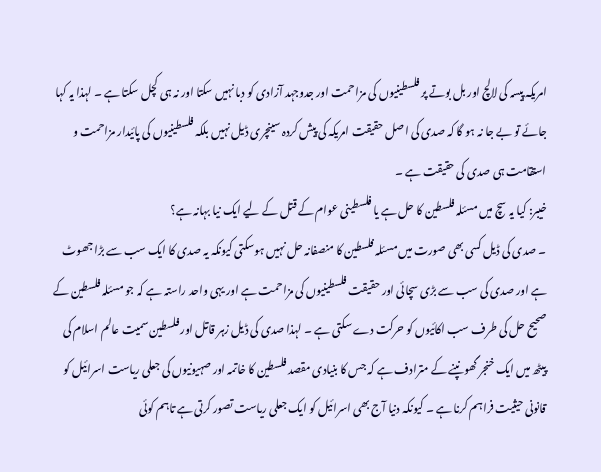امریکہ پیسہ کی لالچ اور بل بوتے پر فلسطینیوں کی مزاحمت اور جدوجہد آزادی کو دبا نہیں سکتا اور نہ ہی کچل سکتا ہے ۔ لہذا یہ کہا جائے تو بے جا نہ ہو گا کہ صدی کی اصل حقیقت امریکہ کی پیش کردہ سینچری ڈیل نہیں بلکہ فلسطینیوں کی پائیدار مزاحمت و استقامت ہی صدی کی حقیقت ہے ۔
خیبر: کیا یہ سچ میں مسئلہ فلسطین کا حل ہے یا فلسطینی عوام کے قتل کے لیے ایک نیا بہانہ ہے؟
۔ صدی کی ڈیل کسی بھی صورت میں مسئلہ فلسطین کا منصفانہ حل نہیں ہوسکتی کیونکہ یہ صدی کا ایک سب سے بڑا جھوٹ ہے اور صدی کی سب سے بڑی سچائی اور حقیقت فلسطینیوں کی مزاحمت ہے اور یہی واحد راستہ ہے کہ جو مسئلہ فلسطین کے صحیح حل کی طرف سب اکائیوں کو حرکت دے سکتی ہے ۔ لہذا صدی کی ڈیل زہر قاتل اور فلسطین سمیت عالم اسلام کی پیٹھ میں ایک خنجر گھونپنے کے مترادف ہے کہ جس کا بنیادی مقصد فلسطین کا خاتمہ اور صہیونیوں کی جعلی ریاست اسرائیل کو قانونی حیثیت فراہم کرنا ہے ۔ کیونکہ دنیا آج بھی اسرائیل کو ایک جعلی ریاست تصور کرتی ہے تاہم کوئی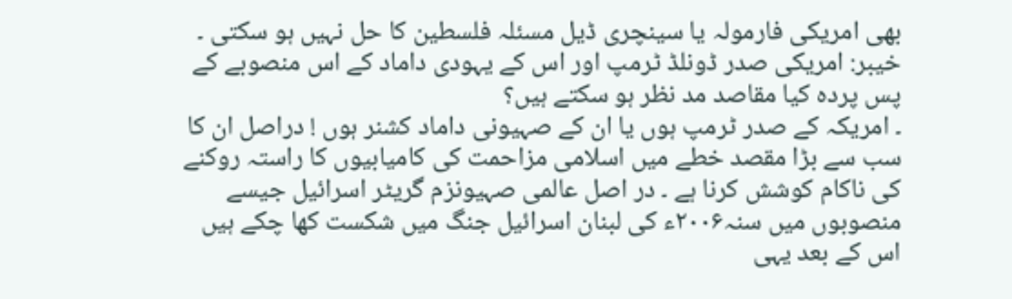بھی امریکی فارمولہ یا سینچری ڈیل مسئلہ فلسطین کا حل نہیں ہو سکتی ۔
خیبر: امریکی صدر ڈونلڈ ٹرمپ اور اس کے یہودی داماد کے اس منصوبے کے پس پردہ کیا مقاصد مد نظر ہو سکتے ہیں؟
۔ امریکہ کے صدر ٹرمپ ہوں یا ان کے صہیونی داماد کشنر ہوں ! دراصل ان کا سب سے بڑا مقصد خطے میں اسلامی مزاحمت کی کامیابیوں کا راستہ روکنے کی ناکام کوشش کرنا ہے ۔ در اصل عالمی صہیونزم گریٹر اسرائیل جیسے منصوبوں میں سنہ۲۰۰۶ء کی لبنان اسرائیل جنگ میں شکست کھا چکے ہیں اس کے بعد یہی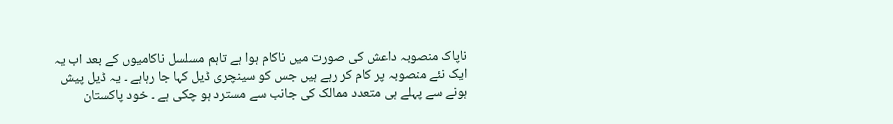ناپاک منصوبہ داعش کی صورت میں ناکام ہوا ہے تاہم مسلسل ناکامیوں کے بعد اب یہ ایک نئے منصوبہ پر کام کر رہے ہیں جس کو سینچری ڈیل کہا جا رہاہے ۔ یہ ڈیل پیش ہونے سے پہلے ہی متعدد ممالک کی جانب سے مسترد ہو چکی ہے ۔ خود پاکستان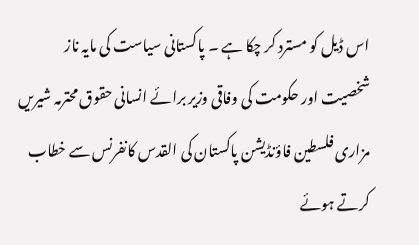اس ڈیل کو مسترد کر چکا ہے ۔ پاکستانی سیاست کی مایہ ناز شخصیت اور حکومت کی وفاقی وزیر برائے انسانی حقوق محترمہ شیریں مزاری فلسطین فاؤنڈیشن پاکستان کی القدس کانفرنس سے خطاب کرتے ہوئے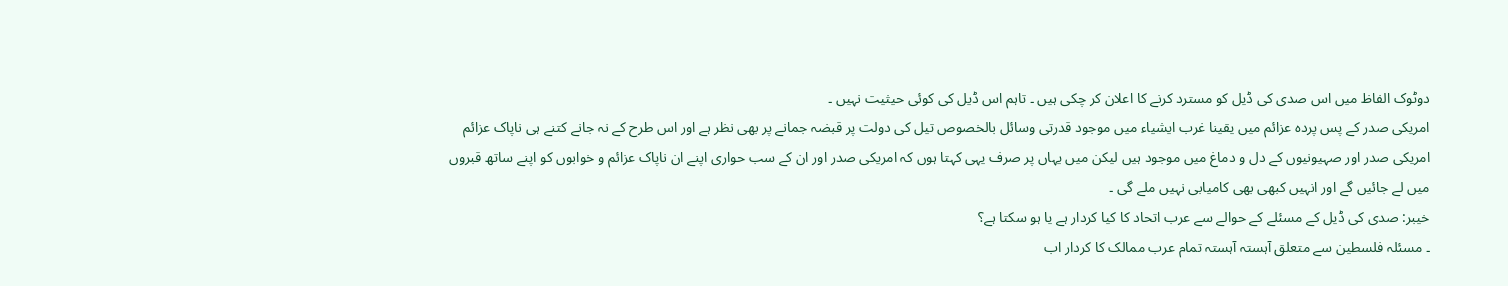دوٹوک الفاظ میں اس صدی کی ڈیل کو مسترد کرنے کا اعلان کر چکی ہیں ۔ تاہم اس ڈیل کی کوئی حیثیت نہیں ۔
امریکی صدر کے پس پردہ عزائم میں یقینا غرب ایشیاء میں موجود قدرتی وسائل بالخصوص تیل کی دولت پر قبضہ جمانے پر بھی نظر ہے اور اس طرح کے نہ جانے کتنے ہی ناپاک عزائم امریکی صدر اور صہیونیوں کے دل و دماغ میں موجود ہیں لیکن میں یہاں پر صرف یہی کہتا ہوں کہ امریکی صدر اور ان کے سب حواری اپنے ان ناپاک عزائم و خوابوں کو اپنے ساتھ قبروں میں لے جائیں گے اور انہیں کبھی بھی کامیابی نہیں ملے گی ۔
خیبر: صدی کی ڈیل کے مسئلے کے حوالے سے عرب اتحاد کا کیا کردار ہے یا ہو سکتا ہے؟
۔ مسئلہ فلسطین سے متعلق آہستہ آہستہ تمام عرب ممالک کا کردار اب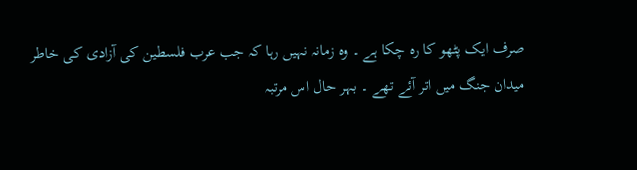صرف ایک پٹھو کا رہ چکا ہے ۔ وہ زمانہ نہیں رہا کہ جب عرب فلسطین کی آزادی کی خاطر میدان جنگ میں اتر آئے تھے ۔ بہر حال اس مرتبہ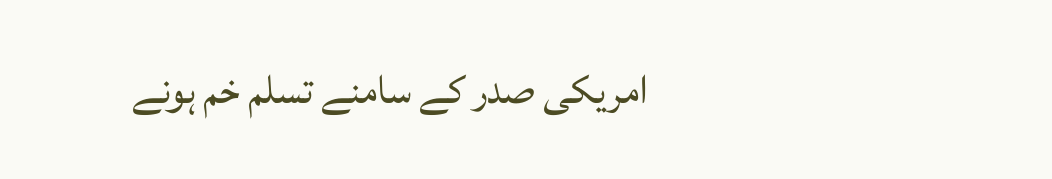امریکی صدر کے سامنے تسلم خم ہونے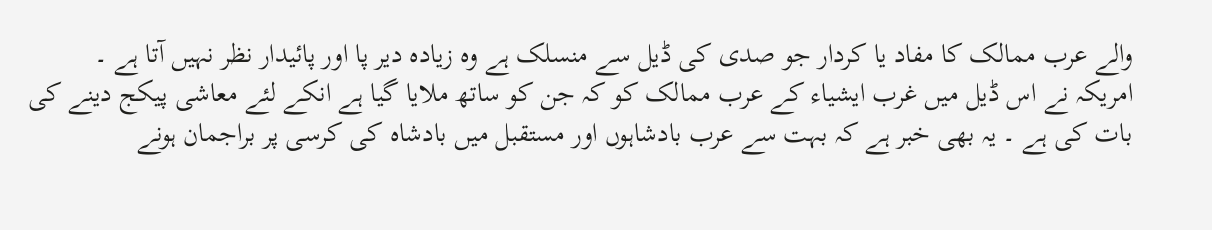والے عرب ممالک کا مفاد یا کردار جو صدی کی ڈیل سے منسلک ہے وہ زیادہ دیر پا اور پائیدار نظر نہیں آتا ہے ۔
امریکہ نے اس ڈیل میں غرب ایشیاء کے عرب ممالک کو کہ جن کو ساتھ ملایا گیا ہے انکے لئے معاشی پیکج دینے کی بات کی ہے ۔ یہ بھی خبر ہے کہ بہت سے عرب بادشاہوں اور مستقبل میں بادشاہ کی کرسی پر براجمان ہونے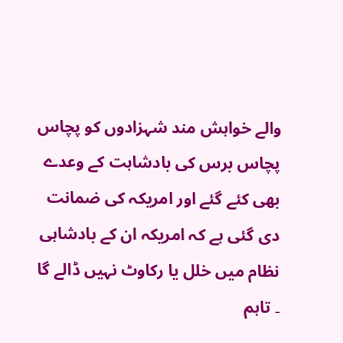والے خواہش مند شہزادوں کو پچاس پچاس برس کی بادشاہت کے وعدے بھی کئے گئے اور امریکہ کی ضمانت دی گئی ہے کہ امریکہ ان کے بادشاہی نظام میں خلل یا رکاوٹ نہیں ڈالے گا ۔ تاہم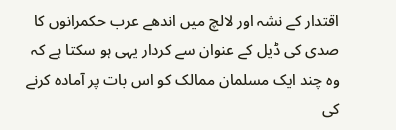اقتدار کے نشہ اور لالچ میں اندھے عرب حکمرانوں کا صدی کی ڈیل کے عنوان سے کردار یہی ہو سکتا ہے کہ وہ چند ایک مسلمان ممالک کو اس بات پر آمادہ کرنے کی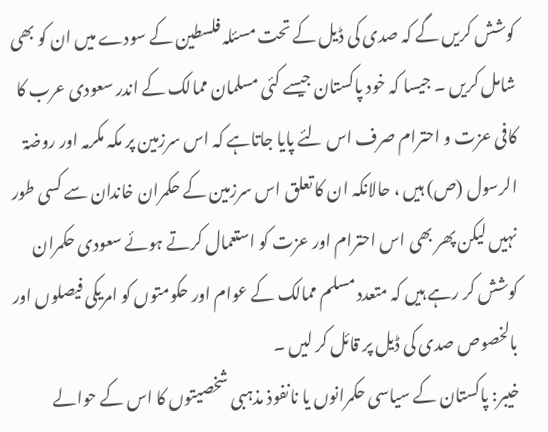کوشش کریں گے کہ صدی کی ڈیل کے تحت مسئلہ فلسطین کے سودے میں ان کو بھی شامل کریں ۔ جیسا کہ خود پاکستان جیسے کئی مسلمان ممالک کے اندر سعودی عرب کا کافی عزت و احترام صرف اس لئے پایا جاتاہے کہ اس سرزمین پر مکہ مکرمہ اور روضۃ الرسول (ص) ہیں ، حالانکہ ان کا تعلق اس سرزمین کے حکمران خاندان سے کسی طور نہیں لیکن پھر بھی اس احترام اور عزت کو استعمال کرتے ہوئے سعودی حکمران کوشش کر رہے ہیں کہ متعدد مسلم ممالک کے عوام اور حکومتوں کو امریکی فیصلوں اور بالخصوص صدی کی ڈیل پر قائل کر لیں ۔
خیبر: پاکستان کے سیاسی حکمرانوں یا نانفوذ مذہبی شخصیتوں کا اس کے حوالے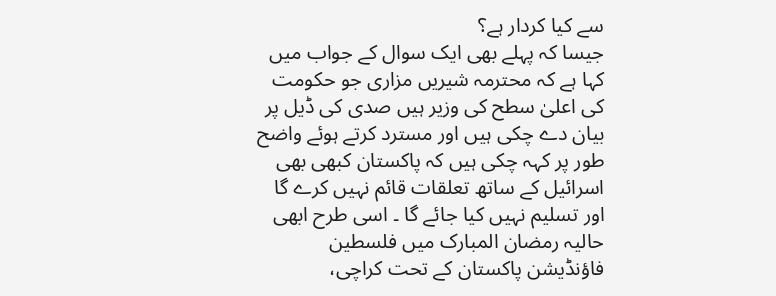سے کیا کردار ہے؟
جیسا کہ پہلے بھی ایک سوال کے جواب میں کہا ہے کہ محترمہ شیریں مزاری جو حکومت کی اعلیٰ سطح کی وزیر ہیں صدی کی ڈیل پر بیان دے چکی ہیں اور مسترد کرتے ہوئے واضح طور پر کہہ چکی ہیں کہ پاکستان کبھی بھی اسرائیل کے ساتھ تعلقات قائم نہیں کرے گا اور تسلیم نہیں کیا جائے گا ۔ اسی طرح ابھی حالیہ رمضان المبارک میں فلسطین فاؤنڈیشن پاکستان کے تحت کراچی،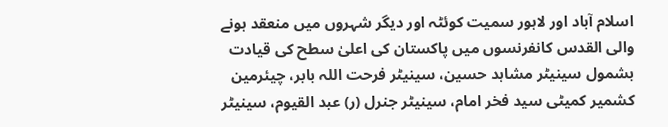اسلام آباد اور لاہور سمیت کوئٹہ اور دیگر شہروں میں منعقد ہونے والی القدس کانفرنسوں میں پاکستان کی اعلیٰ سطح کی قیادت بشمول سینیٹر مشاہد حسین، سینیٹر فرحت اللہ بابر، چیئرمین کشمیر کمیٹی سید فخر امام، سینیٹر جنرل (ر) عبد القیوم، سینیٹر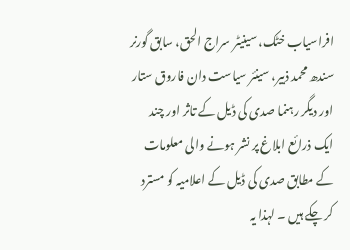افراسیاب خٹک، سینیٹر سراج الحق، سابق گورنر سندھ محمد ذبیر، سینئر سیاست دان فاروق ستار اور دیگر رہنما صدی کی ڈیل کے تاثر اور چند ایک ذرائع ابلاغ پر نشر ہونے والی معلومات کے مطابق صدی کی ڈیل کے اعلامیہ کو مسترد کر چکے ہیں ۔ لہذا یہ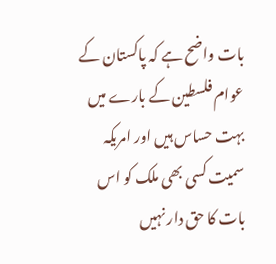بات واضح ہے کہ پاکستان کے عوام فلسطین کے بارے میں بہت حساس ہیں اور امریکہ سمیت کسی بھی ملک کو اس بات کا حق دار نہیں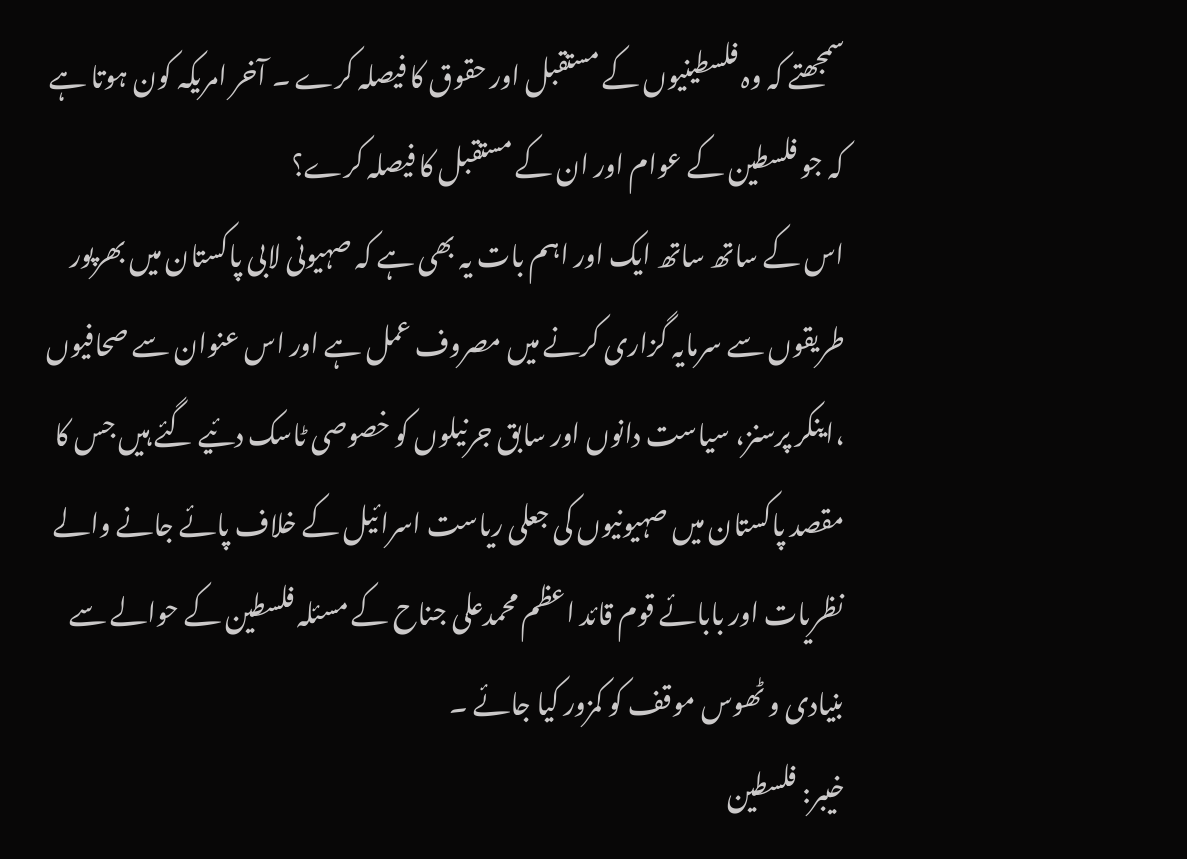سمجھتے کہ وہ فلسطینیوں کے مستقبل اور حقوق کا فیصلہ کرے ۔ آخر امریکہ کون ہوتا ہے کہ جو فلسطین کے عوام اور ان کے مستقبل کا فیصلہ کرے؟
اس کے ساتھ ساتھ ایک اور اہم بات یہ بھی ہے کہ صہیونی لابی پاکستان میں بھرپور طریقوں سے سرمایہ گزاری کرنے میں مصروف عمل ہے اور اس عنوان سے صحافیوں ،اینکر پرسنز، سیاست دانوں اور سابق جرنیلوں کو خصوصی ٹاسک دئیے گئے ہیں جس کا مقصد پاکستان میں صہیونیوں کی جعلی ریاست اسرائیل کے خلاف پائے جانے والے نظریات اور بابائے قوم قائد اعظم محمدعلی جناح کے مسئلہ فلسطین کے حوالے سے بنیادی و ٹھوس موقف کو کمزور کیا جائے ۔
خیبر: فلسطین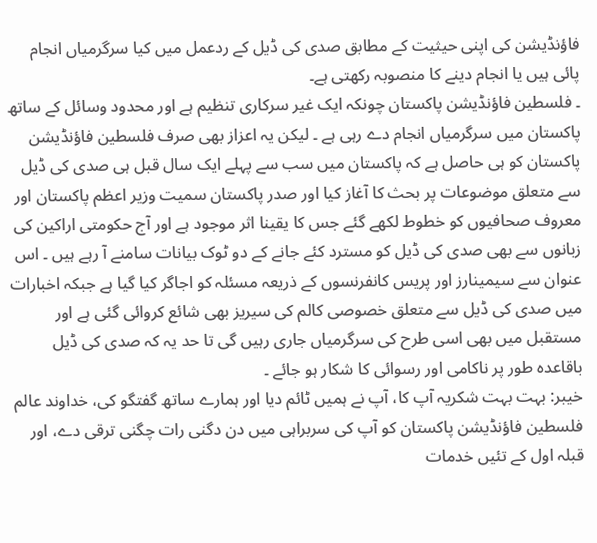فاؤنڈیشن کی اپنی حیثیت کے مطابق صدی کی ڈیل کے ردعمل میں کیا سرگرمیاں انجام پائی ہیں یا انجام دینے کا منصوبہ رکھتی ہے۔
۔ فلسطین فاؤنڈیشن پاکستان چونکہ ایک غیر سرکاری تنظیم ہے اور محدود وسائل کے ساتھ پاکستان میں سرگرمیاں انجام دے رہی ہے ۔ لیکن یہ اعزاز بھی صرف فلسطین فاؤنڈیشن پاکستان کو ہی حاصل ہے کہ پاکستان میں سب سے پہلے ایک سال قبل ہی صدی کی ڈیل سے متعلق موضوعات پر بحث کا آغاز کیا اور صدر پاکستان سمیت وزیر اعظم پاکستان اور معروف صحافیوں کو خطوط لکھے گئے جس کا یقینا اثر موجود ہے اور آج حکومتی اراکین کی زبانوں سے بھی صدی کی ڈیل کو مسترد کئے جانے کے دو ٹوک بیانات سامنے آ رہے ہیں ۔ اس عنوان سے سیمینارز اور پریس کانفرنسوں کے ذریعہ مسئلہ کو اجاگر کیا گیا ہے جبکہ اخبارات میں صدی کی ڈیل سے متعلق خصوصی کالم کی سیریز بھی شائع کروائی گئی ہے اور مستقبل میں بھی اسی طرح کی سرگرمیاں جاری رہیں گی تا حد یہ کہ صدی کی ڈیل باقاعدہ طور پر ناکامی اور رسوائی کا شکار ہو جائے ۔
خیبر: بہت بہت شکریہ آپ کا، آپ نے ہمیں ٹائم دیا اور ہمارے ساتھ گفتگو کی، خداوند عالم فلسطین فاؤنڈیشن پاکستان کو آپ کی سربراہی میں دن دگنی رات چگنی ترقی دے، اور قبلہ اول کے تئیں خدمات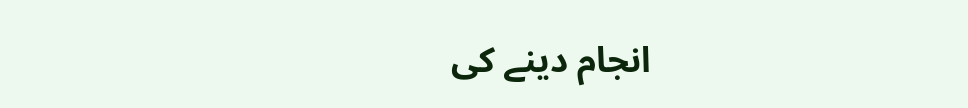انجام دینے کی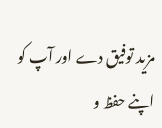مزید توفیق دے اور آپ کو اپنے حفظ و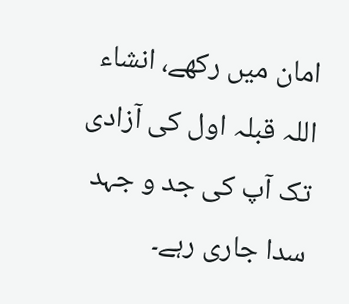امان میں رکھے، انشاء اللہ قبلہ اول کی آزادی تک آپ کی جد و جہد سدا جاری رہے۔